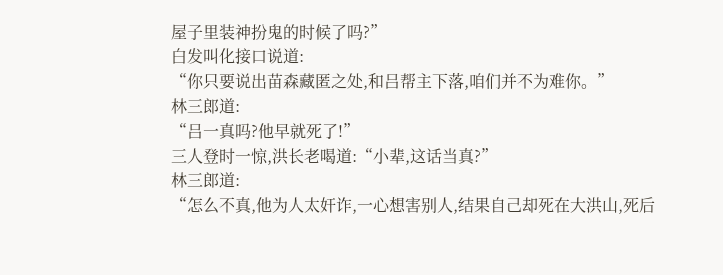屋子里装神扮鬼的时候了吗?”
白发叫化接口说道:
“你只要说出苗森藏匿之处,和吕帮主下落,咱们并不为难你。”
林三郎道:
“吕一真吗?他早就死了!”
三人登时一惊,洪长老喝道:“小辈,这话当真?”
林三郎道:
“怎么不真,他为人太奸诈,一心想害别人,结果自己却死在大洪山,死后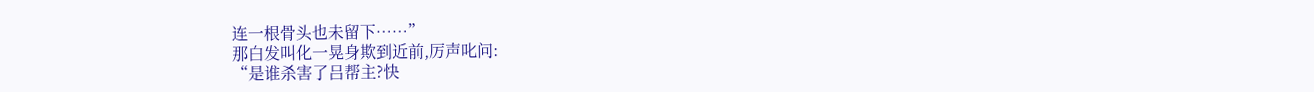连一根骨头也未留下……”
那白发叫化一晃身欺到近前,厉声叱问:
“是谁杀害了吕帮主?快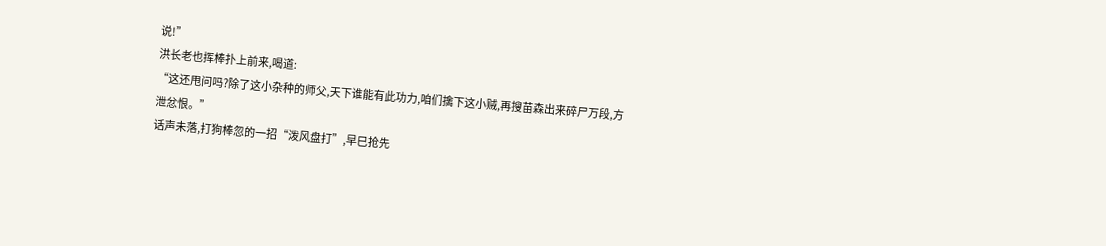说!”
洪长老也挥棒扑上前来,喝道:
“这还甩问吗?除了这小杂种的师父,天下谁能有此功力,咱们擒下这小贼,再搜苗森出来碎尸万段,方泄忿恨。”
话声未落,打狗棒忽的一招“泼风盘打”,早巳抢先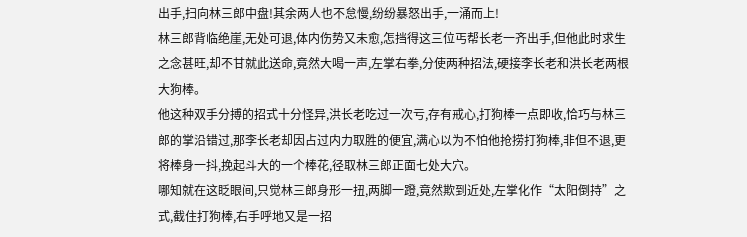出手,扫向林三郎中盘!其余两人也不怠慢,纷纷暴怒出手,一涌而上!
林三郎背临绝崖,无处可退,体内伤势又未愈,怎挡得这三位丐帮长老一齐出手,但他此时求生之念甚旺,却不甘就此送命,竟然大喝一声,左掌右拳,分使两种招法,硬接李长老和洪长老两根大狗棒。
他这种双手分搏的招式十分怪异,洪长老吃过一次亏,存有戒心,打狗棒一点即收,恰巧与林三郎的掌沿错过,那李长老却因占过内力取胜的便宜,满心以为不怕他抢捞打狗棒,非但不退,更将棒身一抖,挽起斗大的一个棒花,径取林三郎正面七处大穴。
哪知就在这眨眼间,只觉林三郎身形一扭,两脚一蹬,竟然欺到近处,左掌化作“太阳倒持”之式,截住打狗棒,右手呼地又是一招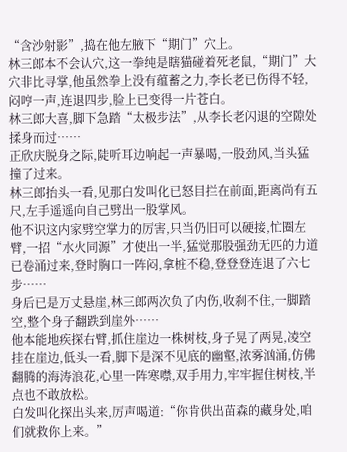“含沙射影”,捣在他左腋下“期门”穴上。
林三郎本不会认穴,这一拳纯是瞎猫碰着死老鼠,“期门”大穴非比寻掌,他虽然拳上没有蕴蓄之力,李长老已伤得不轻,闷哼一声,连退四步,脸上已变得一片苍白。
林三郎大喜,脚下急踏“太极步法”,从李长老闪退的空隙处揉身而过……
正欣庆脱身之际,陡听耳边响起一声暴喝,一股劲风,当头猛撞了过来。
林三郎抬头一看,见那白发叫化已怒目拦在前面,距离尚有五尺,左手遥遥向自己劈出一股掌风。
他不识这内家劈空掌力的厉害,只当仍旧可以硬接,忙圈左臂,一招“水火同源”才使出一半,猛觉那股强劲无匹的力道已卷涌过来,登时胸口一阵闷,拿桩不稳,登登登连退了六七步……
身后已是万丈悬崖,林三郎两次负了内伤,收刹不住,一脚踏空,整个身子翻跌到崖外……
他本能地疾探右臂,抓住崖边一株树枝,身子晃了两晃,凌空挂在崖边,低头一看,脚下是深不见底的幽壑,浓雾汹涌,仿佛翻腾的海涛浪花,心里一阵寒噤,双手用力,牢牢握住树枝,半点也不敢放松。
白发叫化探出头来,厉声喝道:“你肯供出苗森的藏身处,咱们就救你上来。”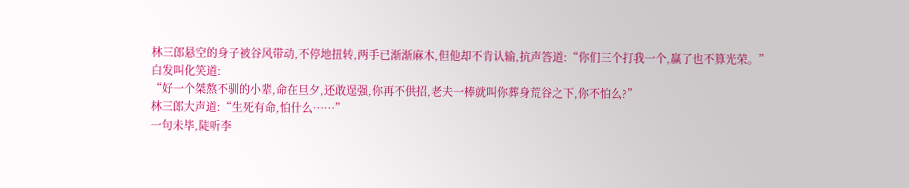林三郎悬空的身子被谷风带动,不停地扭转,两手已渐渐麻木,但他却不肯认输,抗声答道:“你们三个打我一个,赢了也不算光荣。”
白发叫化笑道:
“好一个桀熬不驯的小辈,命在旦夕,还敢逞强,你再不供招,老夫一棒就叫你葬身荒谷之下,你不怕么?”
林三郎大声道:“生死有命,怕什么……”
一句未毕,陡听李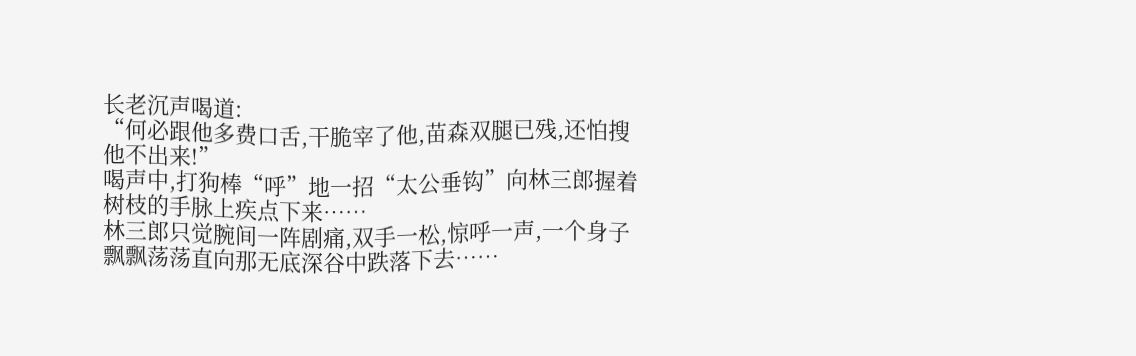长老沉声喝道:
“何必跟他多费口舌,干脆宰了他,苗森双腿已残,还怕搜他不出来!”
喝声中,打狗棒“呼”地一招“太公垂钩”向林三郎握着树枝的手脉上疾点下来……
林三郎只觉腕间一阵剧痛,双手一松,惊呼一声,一个身子飘飘荡荡直向那无底深谷中跌落下去……